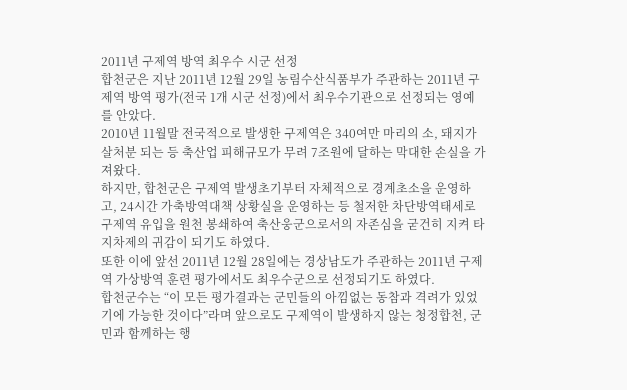2011년 구제역 방역 최우수 시군 선정
합천군은 지난 2011년 12월 29일 농림수산식품부가 주관하는 2011년 구제역 방역 평가(전국 1개 시군 선정)에서 최우수기관으로 선정되는 영예를 안았다.
2010년 11월말 전국적으로 발생한 구제역은 340여만 마리의 소, 돼지가 살처분 되는 등 축산업 피해규모가 무려 7조원에 달하는 막대한 손실을 가져왔다.
하지만, 합천군은 구제역 발생초기부터 자체적으로 경계초소을 운영하고, 24시간 가축방역대책 상황실을 운영하는 등 철저한 차단방역태세로 구제역 유입을 원천 봉쇄하여 축산웅군으로서의 자존심을 굳건히 지켜 타 지차제의 귀감이 되기도 하였다.
또한 이에 앞선 2011년 12월 28일에는 경상남도가 주관하는 2011년 구제역 가상방역 훈련 평가에서도 최우수군으로 선정되기도 하였다.
합천군수는 “이 모든 평가결과는 군민들의 아낌없는 동참과 격려가 있었기에 가능한 것이다”라며 앞으로도 구제역이 발생하지 않는 청정합천, 군민과 함께하는 행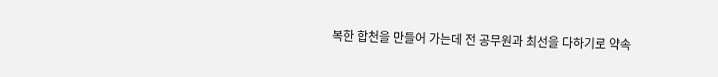복한 합천을 만들어 가는데 전 공무원과 최선을 다하기로 약속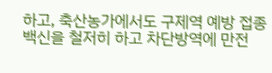하고, 축산농가에서도 구제역 예방 접종백신을 철저히 하고 차단방역에 만전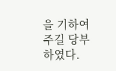을 기하여 주길 당부하였다.